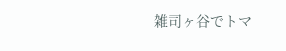雑司ヶ谷でトマ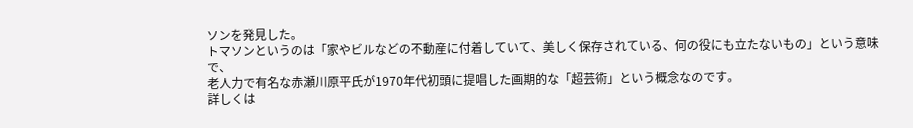ソンを発見した。
トマソンというのは「家やビルなどの不動産に付着していて、美しく保存されている、何の役にも立たないもの」という意味で、
老人力で有名な赤瀬川原平氏が1970年代初頭に提唱した画期的な「超芸術」という概念なのです。
詳しくは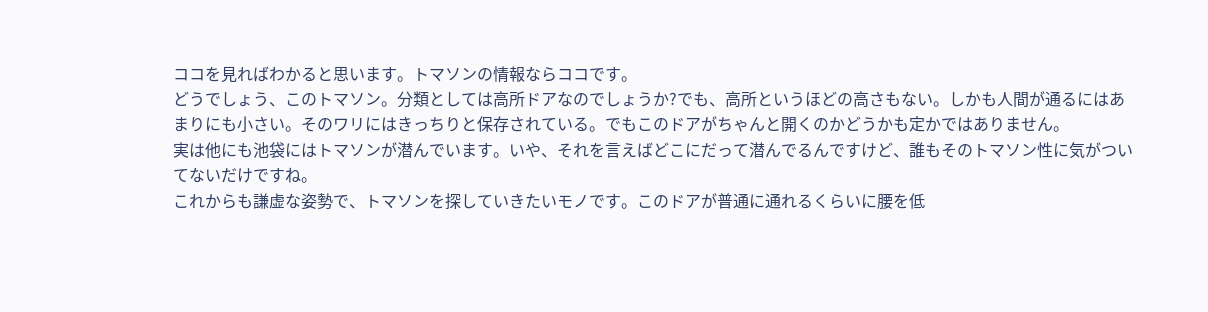ココを見ればわかると思います。トマソンの情報ならココです。
どうでしょう、このトマソン。分類としては高所ドアなのでしょうか?でも、高所というほどの高さもない。しかも人間が通るにはあまりにも小さい。そのワリにはきっちりと保存されている。でもこのドアがちゃんと開くのかどうかも定かではありません。
実は他にも池袋にはトマソンが潜んでいます。いや、それを言えばどこにだって潜んでるんですけど、誰もそのトマソン性に気がついてないだけですね。
これからも謙虚な姿勢で、トマソンを探していきたいモノです。このドアが普通に通れるくらいに腰を低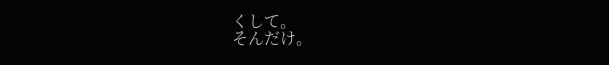くして。
そんだけ。